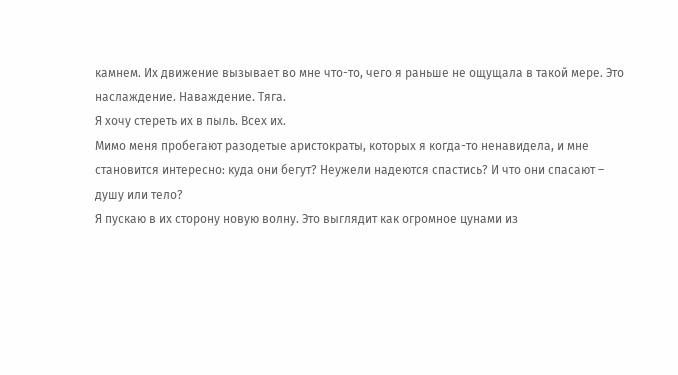камнем. Их движение вызывает во мне что-то, чего я раньше не ощущала в такой мере. Это
наслаждение. Наваждение. Тяга.
Я хочу стереть их в пыль. Всех их.
Мимо меня пробегают разодетые аристократы, которых я когда-то ненавидела, и мне
становится интересно: куда они бегут? Неужели надеются спастись? И что они спасают –
душу или тело?
Я пускаю в их сторону новую волну. Это выглядит как огромное цунами из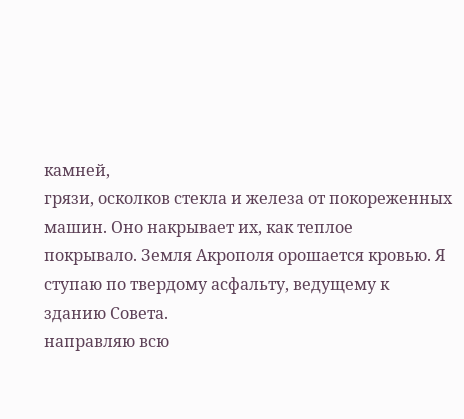камней,
грязи, осколков стекла и железа от покореженных машин. Оно накрывает их, как теплое
покрывало. Земля Акрополя орошается кровью. Я ступаю по твердому асфальту, ведущему к
зданию Совета.
направляю всю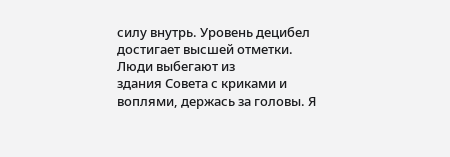силу внутрь. Уровень децибел достигает высшей отметки. Люди выбегают из
здания Совета с криками и воплями, держась за головы. Я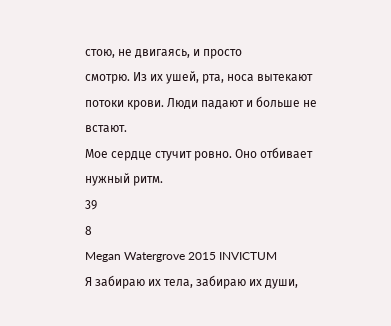стою, не двигаясь, и просто
смотрю. Из их ушей, рта, носа вытекают потоки крови. Люди падают и больше не встают.
Мое сердце стучит ровно. Оно отбивает нужный ритм.
39
8
Megan Watergrove 2015 INVICTUM
Я забираю их тела, забираю их души,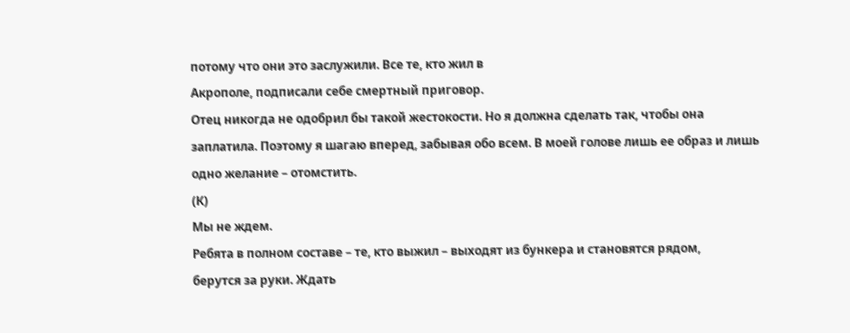потому что они это заслужили. Все те, кто жил в
Акрополе, подписали себе смертный приговор.
Отец никогда не одобрил бы такой жестокости. Но я должна сделать так, чтобы она
заплатила. Поэтому я шагаю вперед, забывая обо всем. В моей голове лишь ее образ и лишь
одно желание – отомстить.
(К)
Мы не ждем.
Ребята в полном составе – те, кто выжил – выходят из бункера и становятся рядом,
берутся за руки. Ждать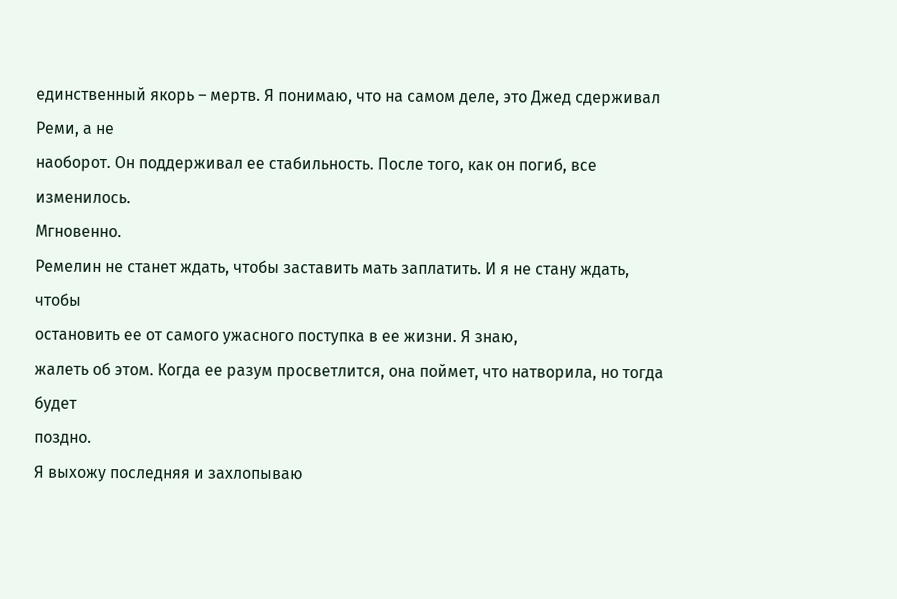единственный якорь – мертв. Я понимаю, что на самом деле, это Джед сдерживал Реми, а не
наоборот. Он поддерживал ее стабильность. После того, как он погиб, все изменилось.
Мгновенно.
Ремелин не станет ждать, чтобы заставить мать заплатить. И я не стану ждать, чтобы
остановить ее от самого ужасного поступка в ее жизни. Я знаю,
жалеть об этом. Когда ее разум просветлится, она поймет, что натворила, но тогда будет
поздно.
Я выхожу последняя и захлопываю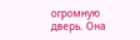огромную дверь. Она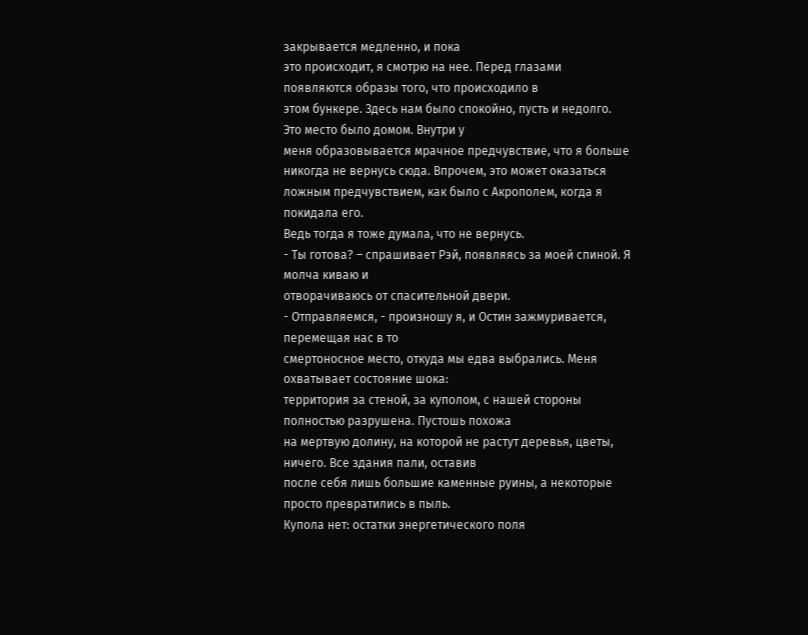закрывается медленно, и пока
это происходит, я смотрю на нее. Перед глазами появляются образы того, что происходило в
этом бункере. Здесь нам было спокойно, пусть и недолго. Это место было домом. Внутри у
меня образовывается мрачное предчувствие, что я больше никогда не вернусь сюда. Впрочем, это может оказаться ложным предчувствием, как было с Акрополем, когда я покидала его.
Ведь тогда я тоже думала, что не вернусь.
- Ты готова? – спрашивает Рэй, появляясь за моей спиной. Я молча киваю и
отворачиваюсь от спасительной двери.
- Отправляемся, - произношу я, и Остин зажмуривается, перемещая нас в то
смертоносное место, откуда мы едва выбрались. Меня охватывает состояние шока:
территория за стеной, за куполом, с нашей стороны полностью разрушена. Пустошь похожа
на мертвую долину, на которой не растут деревья, цветы, ничего. Все здания пали, оставив
после себя лишь большие каменные руины, а некоторые просто превратились в пыль.
Купола нет: остатки энергетического поля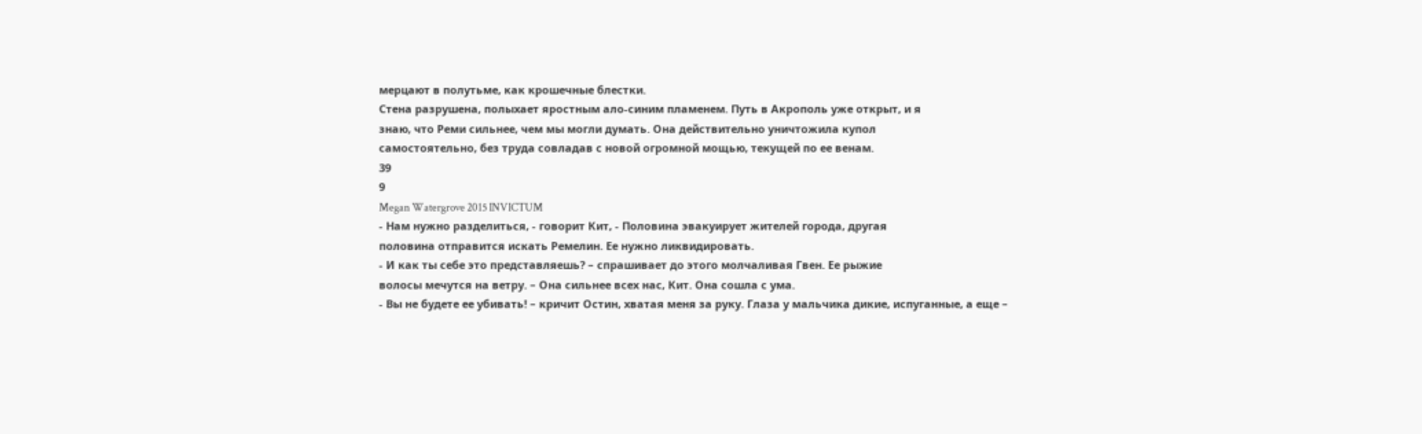мерцают в полутьме, как крошечные блестки.
Стена разрушена, полыхает яростным ало-синим пламенем. Путь в Акрополь уже открыт, и я
знаю, что Реми сильнее, чем мы могли думать. Она действительно уничтожила купол
самостоятельно, без труда совладав с новой огромной мощью, текущей по ее венам.
39
9
Megan Watergrove 2015 INVICTUM
- Нам нужно разделиться, - говорит Кит, - Половина эвакуирует жителей города, другая
половина отправится искать Ремелин. Ее нужно ликвидировать.
- И как ты себе это представляешь? – спрашивает до этого молчаливая Гвен. Ее рыжие
волосы мечутся на ветру. – Она сильнее всех нас, Кит. Она сошла с ума.
- Вы не будете ее убивать! – кричит Остин, хватая меня за руку. Глаза у мальчика дикие, испуганные, а еще –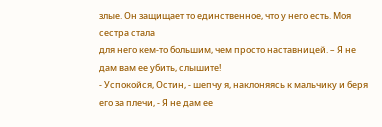злые. Он защищает то единственное, что у него есть. Моя сестра стала
для него кем-то большим, чем просто наставницей. – Я не дам вам ее убить, слышите!
- Успокойся, Остин, - шепчу я, наклоняясь к мальчику и беря его за плечи, - Я не дам ее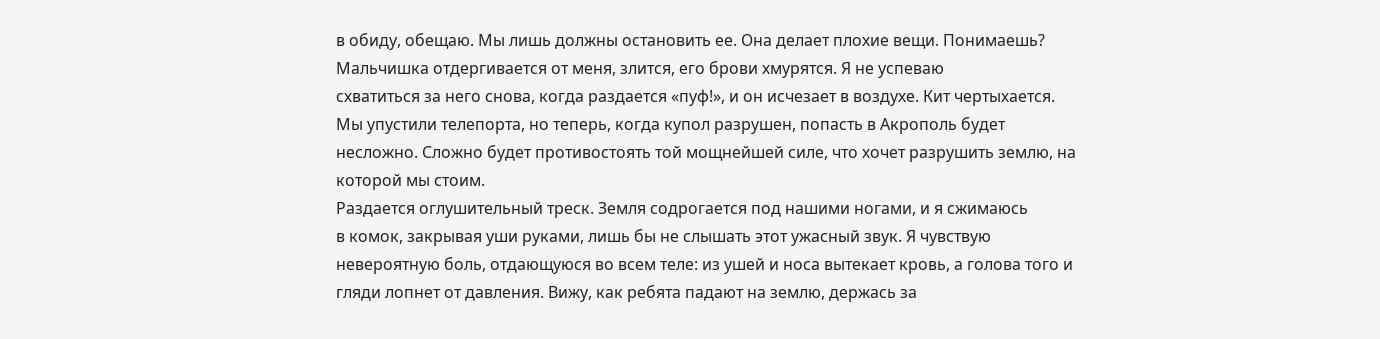в обиду, обещаю. Мы лишь должны остановить ее. Она делает плохие вещи. Понимаешь?
Мальчишка отдергивается от меня, злится, его брови хмурятся. Я не успеваю
схватиться за него снова, когда раздается «пуф!», и он исчезает в воздухе. Кит чертыхается.
Мы упустили телепорта, но теперь, когда купол разрушен, попасть в Акрополь будет
несложно. Сложно будет противостоять той мощнейшей силе, что хочет разрушить землю, на
которой мы стоим.
Раздается оглушительный треск. Земля содрогается под нашими ногами, и я сжимаюсь
в комок, закрывая уши руками, лишь бы не слышать этот ужасный звук. Я чувствую
невероятную боль, отдающуюся во всем теле: из ушей и носа вытекает кровь, а голова того и
гляди лопнет от давления. Вижу, как ребята падают на землю, держась за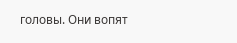головы. Они вопят